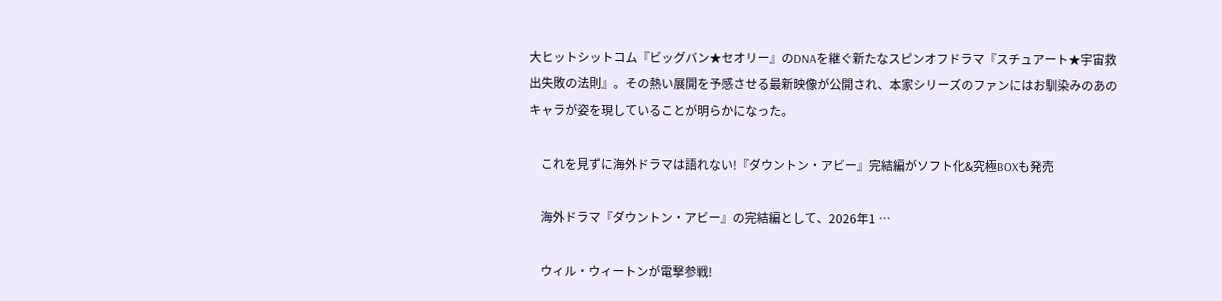大ヒットシットコム『ビッグバン★セオリー』のDNAを継ぐ新たなスピンオフドラマ『スチュアート★宇宙救出失敗の法則』。その熱い展開を予感させる最新映像が公開され、本家シリーズのファンにはお馴染みのあのキャラが姿を現していることが明らかになった。

    これを見ずに海外ドラマは語れない!『ダウントン・アビー』完結編がソフト化&究極BOXも発売

    海外ドラマ『ダウントン・アビー』の完結編として、2026年1 …

    ウィル・ウィートンが電撃参戦!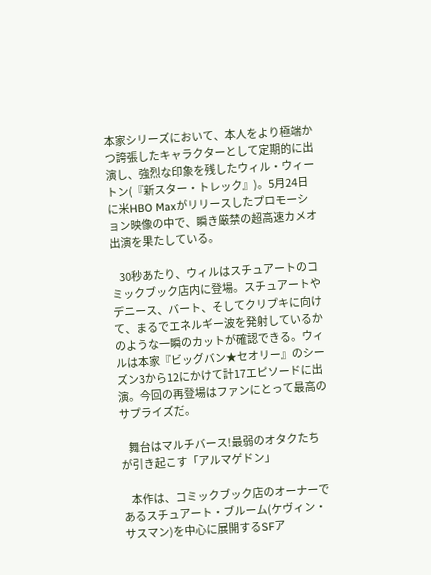本家シリーズにおいて、本人をより極端かつ誇張したキャラクターとして定期的に出演し、強烈な印象を残したウィル・ウィートン(『新スター・トレック』)。5月24日に米HBO Maxがリリースしたプロモーション映像の中で、瞬き厳禁の超高速カメオ出演を果たしている。

    30秒あたり、ウィルはスチュアートのコミックブック店内に登場。スチュアートやデニース、バート、そしてクリプキに向けて、まるでエネルギー波を発射しているかのような一瞬のカットが確認できる。ウィルは本家『ビッグバン★セオリー』のシーズン3から12にかけて計17エピソードに出演。今回の再登場はファンにとって最高のサプライズだ。

    舞台はマルチバース!最弱のオタクたちが引き起こす「アルマゲドン」

    本作は、コミックブック店のオーナーであるスチュアート・ブルーム(ケヴィン・サスマン)を中心に展開するSFア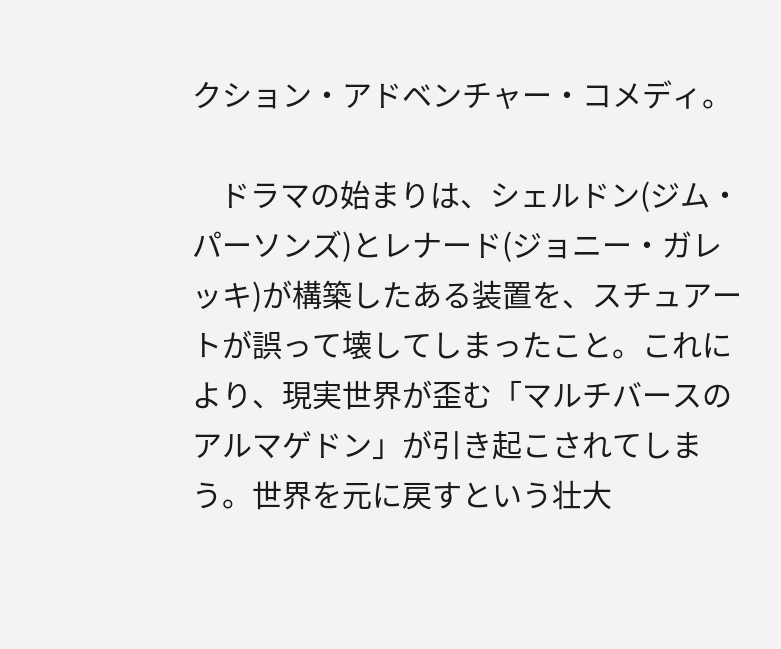クション・アドベンチャー・コメディ。

    ドラマの始まりは、シェルドン(ジム・パーソンズ)とレナード(ジョニー・ガレッキ)が構築したある装置を、スチュアートが誤って壊してしまったこと。これにより、現実世界が歪む「マルチバースのアルマゲドン」が引き起こされてしまう。世界を元に戻すという壮大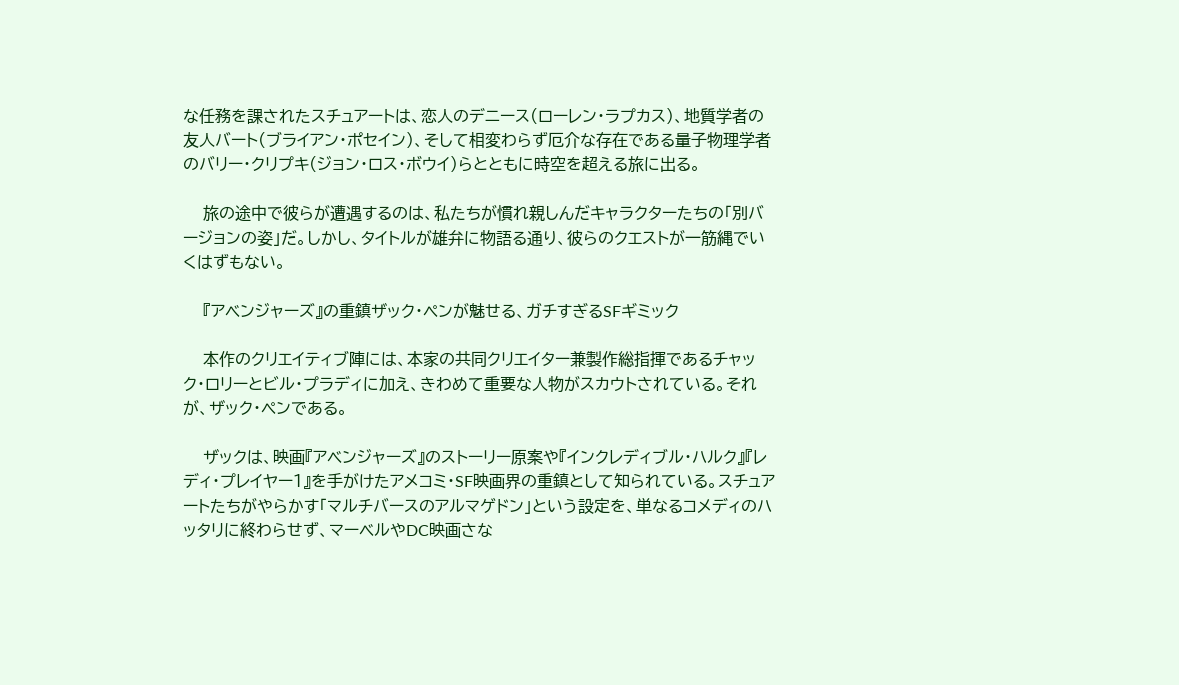な任務を課されたスチュアートは、恋人のデニース(ローレン・ラプカス)、地質学者の友人バート(ブライアン・ポセイン)、そして相変わらず厄介な存在である量子物理学者のバリー・クリプキ(ジョン・ロス・ボウイ)らとともに時空を超える旅に出る。

    旅の途中で彼らが遭遇するのは、私たちが慣れ親しんだキャラクターたちの「別バージョンの姿」だ。しかし、タイトルが雄弁に物語る通り、彼らのクエストが一筋縄でいくはずもない。

    『アベンジャーズ』の重鎮ザック・ペンが魅せる、ガチすぎるSFギミック

    本作のクリエイティブ陣には、本家の共同クリエイター兼製作総指揮であるチャック・ロリーとビル・プラディに加え、きわめて重要な人物がスカウトされている。それが、ザック・ペンである。

    ザックは、映画『アベンジャーズ』のストーリー原案や『インクレディブル・ハルク』『レディ・プレイヤー1』を手がけたアメコミ・SF映画界の重鎮として知られている。スチュアートたちがやらかす「マルチバースのアルマゲドン」という設定を、単なるコメディのハッタリに終わらせず、マーベルやDC映画さな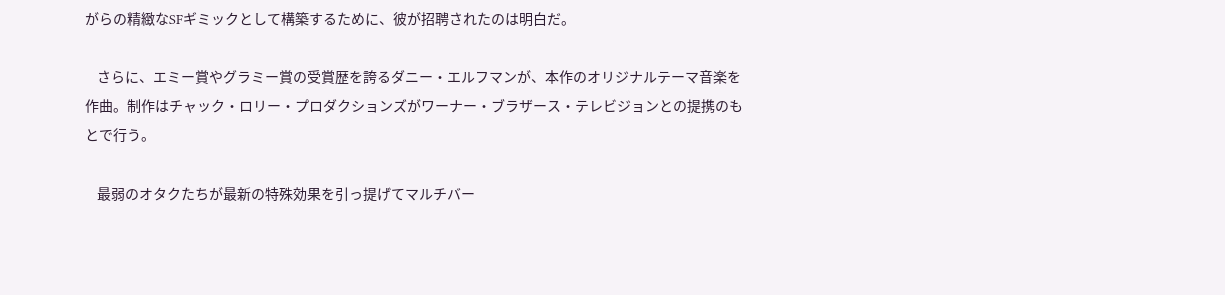がらの精緻なSFギミックとして構築するために、彼が招聘されたのは明白だ。

    さらに、エミー賞やグラミー賞の受賞歴を誇るダニー・エルフマンが、本作のオリジナルテーマ音楽を作曲。制作はチャック・ロリー・プロダクションズがワーナー・ブラザース・テレビジョンとの提携のもとで行う。

    最弱のオタクたちが最新の特殊効果を引っ提げてマルチバー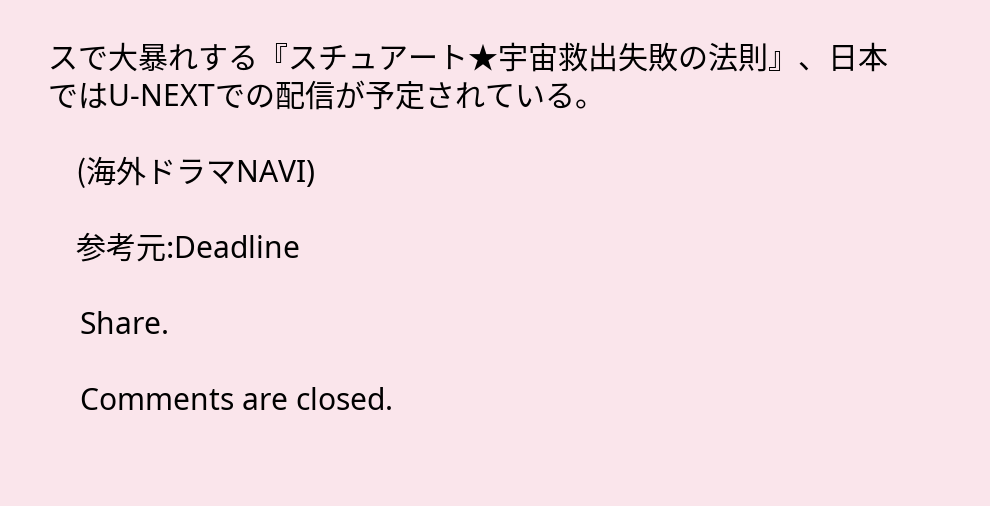スで大暴れする『スチュアート★宇宙救出失敗の法則』、日本ではU-NEXTでの配信が予定されている。

    (海外ドラマNAVI)

    参考元:Deadline

    Share.

    Comments are closed.